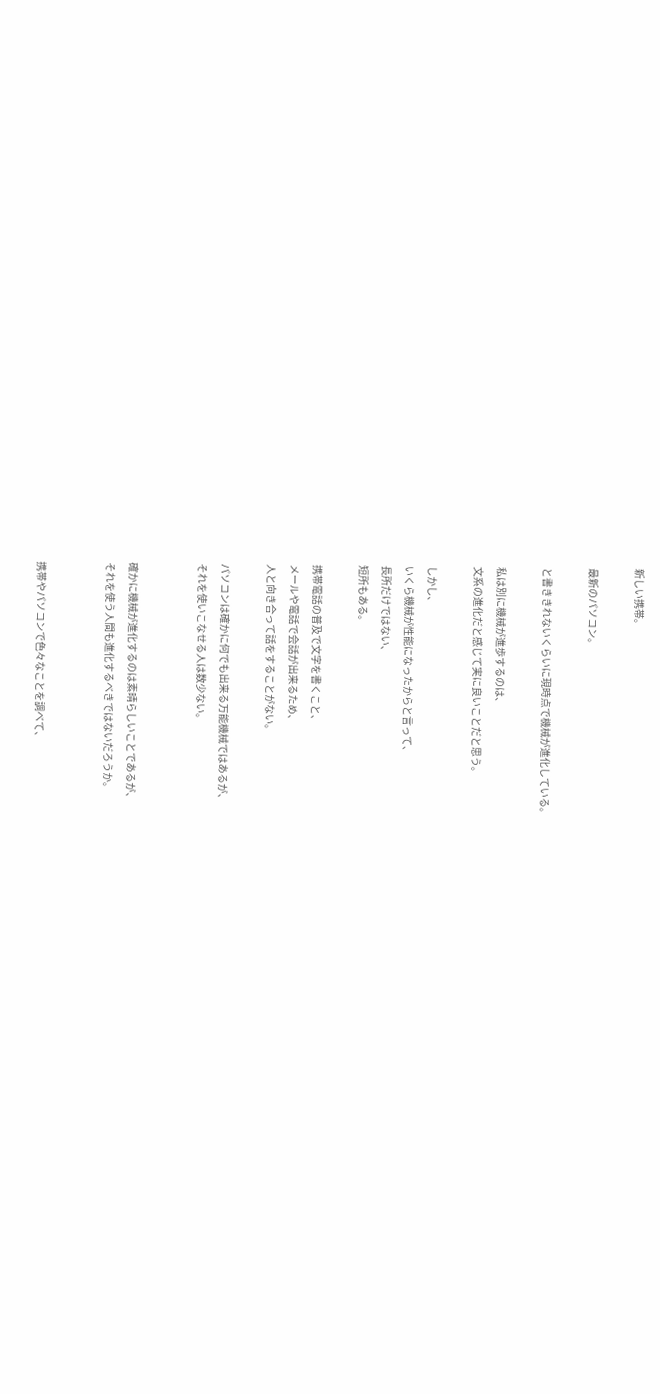新しい携帯。

最新のパソコン。

と書ききれないくらいに現時点で機械が進化している。

私は別に機械が進歩するのは、
文系の進化だと感じて実に良いことだと思う。

しかし、
いくら機械が性能になったからと言って、
長所だけではない、
短所もある。

携帯電話の普及で文字を書くこと、
メールや電話で会話が出来るため、
人と向き合って話をすることがない。

パソコンは確かに何でも出来る万能機械ではあるが、
それを使いこなせる人は数少ない。


確かに機械が進化するのは素晴らしいことであるが、
それを使う人間も進化するべきではないだろうか。


携帯やパソコンで色々なことを調べて、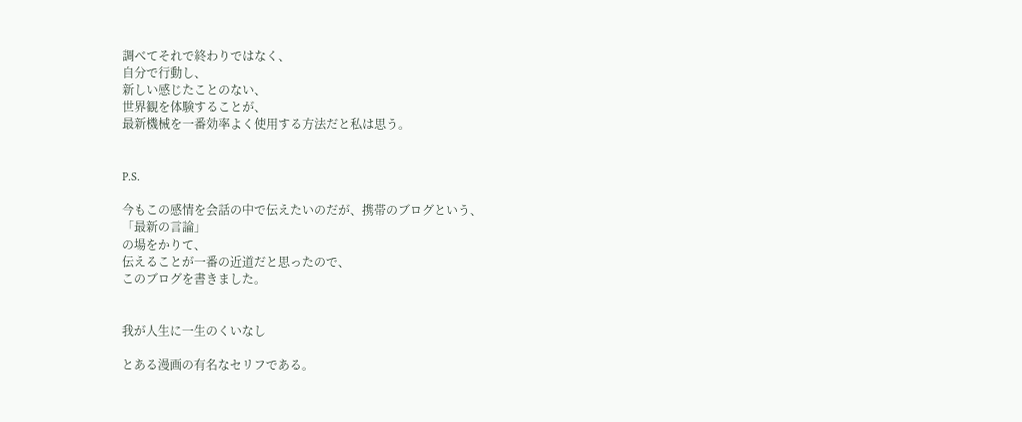調べてそれで終わりではなく、
自分で行動し、
新しい感じたことのない、
世界観を体験することが、
最新機械を一番効率よく使用する方法だと私は思う。


P.S.

今もこの感情を会話の中で伝えたいのだが、携帯のブログという、
「最新の言論」
の場をかりて、
伝えることが一番の近道だと思ったので、
このブログを書きました。


我が人生に一生のくいなし

とある漫画の有名なセリフである。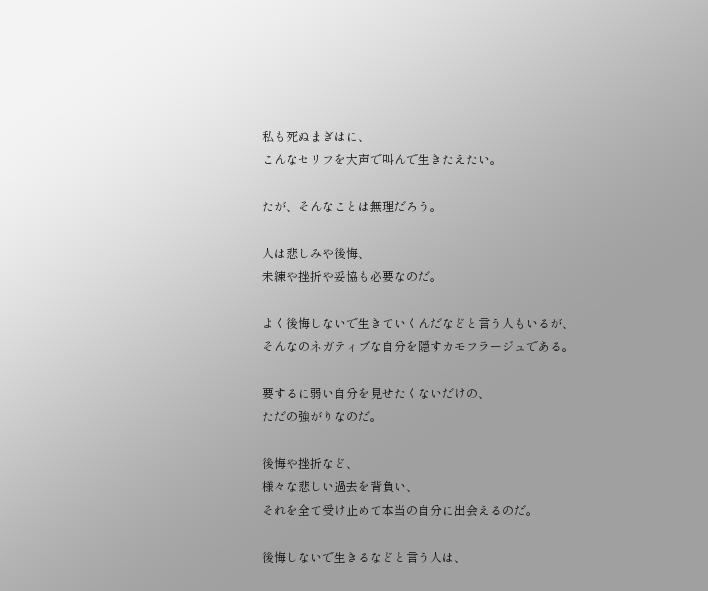私も死ぬまぎはに、
こんなセリフを大声で叫んで生きたえたい。

たが、そんなことは無理だろう。

人は悲しみや後悔、
未練や挫折や妥協も必要なのだ。

よく後悔しないで生きていくんだなどと言う人もいるが、
そんなのネガティブな自分を隠すカモフラージュである。

要するに弱い自分を見せたくないだけの、
ただの強がりなのだ。

後悔や挫折など、
様々な悲しい過去を背負い、
それを全て受け止めて本当の自分に出会えるのだ。

後悔しないで生きるなどと言う人は、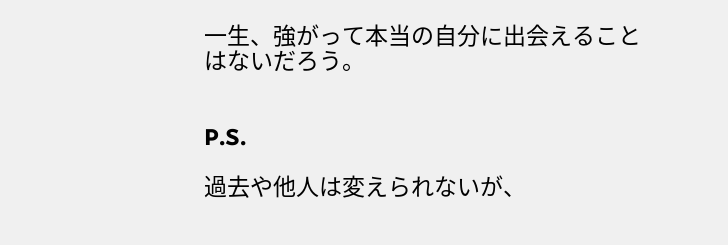一生、強がって本当の自分に出会えることはないだろう。


P.S.

過去や他人は変えられないが、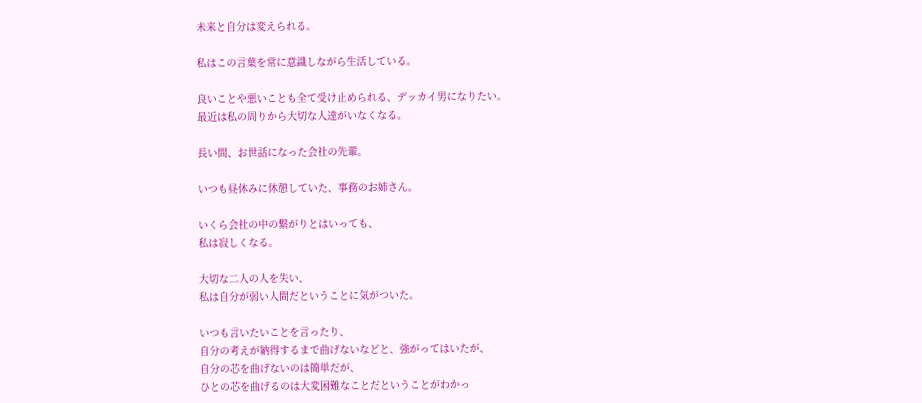未来と自分は変えられる。

私はこの言葉を常に意識しながら生活している。

良いことや悪いことも全て受け止められる、デッカイ男になりたい。
最近は私の周りから大切な人達がいなくなる。

長い間、お世話になった会社の先輩。

いつも昼休みに休憩していた、事務のお姉さん。

いくら会社の中の繋がりとはいっても、
私は寂しくなる。

大切な二人の人を失い、
私は自分が弱い人間だということに気がついた。

いつも言いたいことを言ったり、
自分の考えが納得するまで曲げないなどと、強がってはいたが、
自分の芯を曲げないのは簡単だが、
ひとの芯を曲げるのは大変困難なことだということがわかっ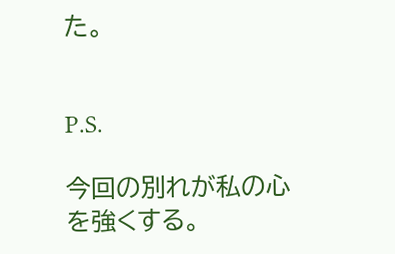た。


P.S.

今回の別れが私の心を強くする。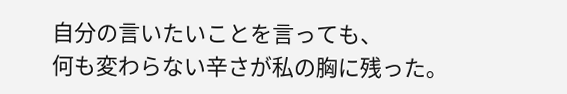自分の言いたいことを言っても、
何も変わらない辛さが私の胸に残った。